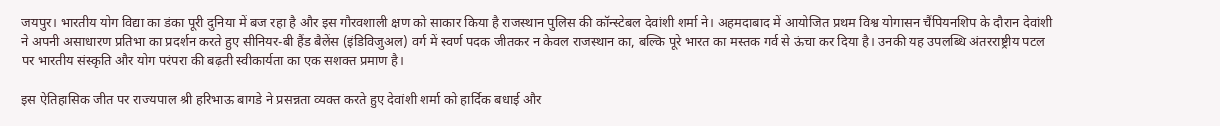जयपुर। भारतीय योग विद्या का डंका पूरी दुनिया में बज रहा है और इस गौरवशाली क्षण को साकार किया है राजस्थान पुलिस की कॉन्स्टेबल देवांशी शर्मा ने। अहमदाबाद में आयोजित प्रथम विश्व योगासन चैंपियनशिप के दौरान देवांशी ने अपनी असाधारण प्रतिभा का प्रदर्शन करते हुए सीनियर-बी हैंड बैलेंस (इंडिविजुअल) वर्ग में स्वर्ण पदक जीतकर न केवल राजस्थान का, बल्कि पूरे भारत का मस्तक गर्व से ऊंचा कर दिया है। उनकी यह उपलब्धि अंतरराष्ट्रीय पटल पर भारतीय संस्कृति और योग परंपरा की बढ़ती स्वीकार्यता का एक सशक्त प्रमाण है।

इस ऐतिहासिक जीत पर राज्यपाल श्री हरिभाऊ बागडे ने प्रसन्नता व्यक्त करते हुए देवांशी शर्मा को हार्दिक बधाई और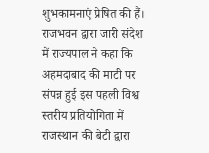शुभकामनाएं प्रेषित की हैं। राजभवन द्वारा जारी संदेश में राज्यपाल ने कहा कि अहमदाबाद की माटी पर संपन्न हुई इस पहली विश्व स्तरीय प्रतियोगिता में राजस्थान की बेटी द्वारा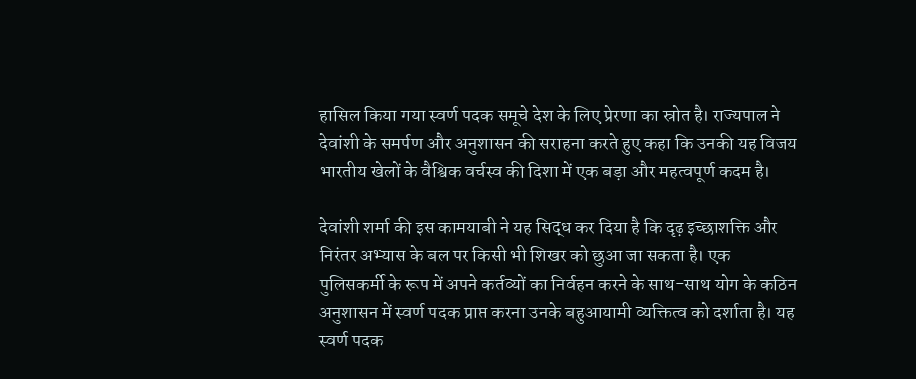हासिल किया गया स्वर्ण पदक समूचे देश के लिए प्रेरणा का स्रोत है। राज्यपाल ने देवांशी के समर्पण और अनुशासन की सराहना करते हुए कहा कि उनकी यह विजय भारतीय खेलों के वैश्विक वर्चस्व की दिशा में एक बड़ा और महत्वपूर्ण कदम है।

देवांशी शर्मा की इस कामयाबी ने यह सिद्ध कर दिया है कि दृढ़ इच्छाशक्ति और निरंतर अभ्यास के बल पर किसी भी शिखर को छुआ जा सकता है। एक पुलिसकर्मी के रूप में अपने कर्तव्यों का निर्वहन करने के साथ-साथ योग के कठिन अनुशासन में स्वर्ण पदक प्राप्त करना उनके बहुआयामी व्यक्तित्व को दर्शाता है। यह स्वर्ण पदक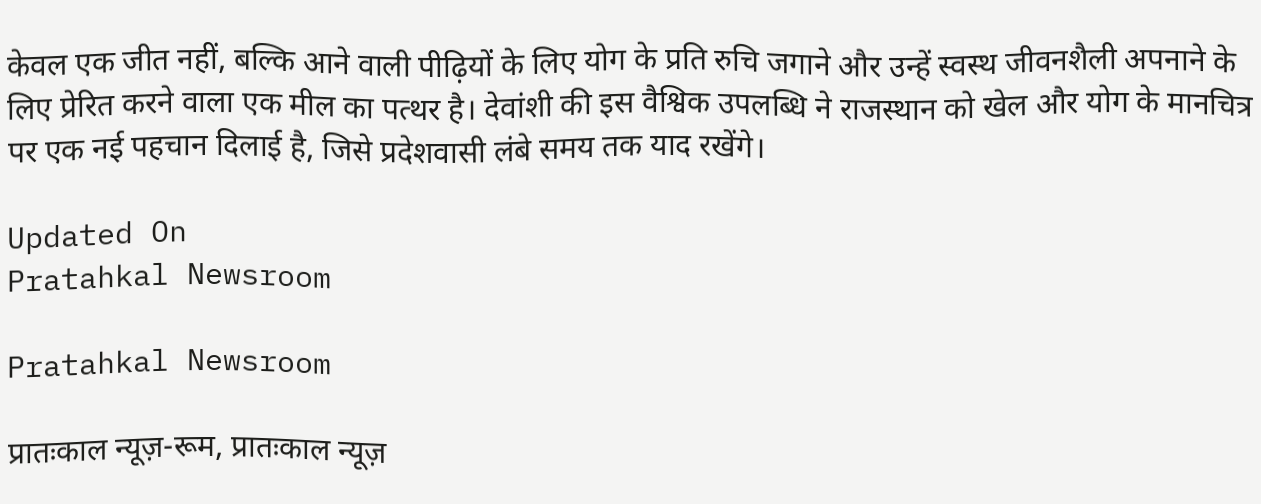केवल एक जीत नहीं, बल्कि आने वाली पीढ़ियों के लिए योग के प्रति रुचि जगाने और उन्हें स्वस्थ जीवनशैली अपनाने के लिए प्रेरित करने वाला एक मील का पत्थर है। देवांशी की इस वैश्विक उपलब्धि ने राजस्थान को खेल और योग के मानचित्र पर एक नई पहचान दिलाई है, जिसे प्रदेशवासी लंबे समय तक याद रखेंगे।

Updated On
Pratahkal Newsroom

Pratahkal Newsroom

प्रातःकाल न्यूज़-रूम, प्रातःकाल न्यूज़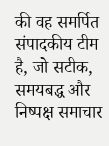की वह समर्पित संपादकीय टीम है, जो सटीक, समयबद्ध और निष्पक्ष समाचार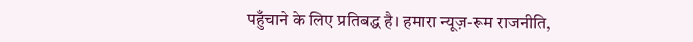पहुँचाने के लिए प्रतिबद्ध है। हमारा न्यूज़-रूम राजनीति,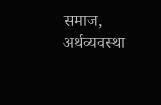समाज, अर्थव्यवस्था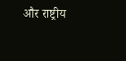और राष्ट्रीय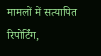मामलों में सत्यापित रिपोर्टिंग,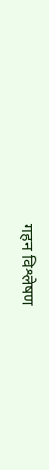गहन विश्लेषण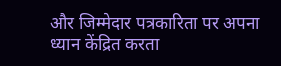और जिम्मेदार पत्रकारिता पर अपना ध्यान केंद्रित करता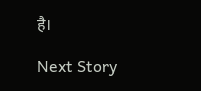है।

Next Story